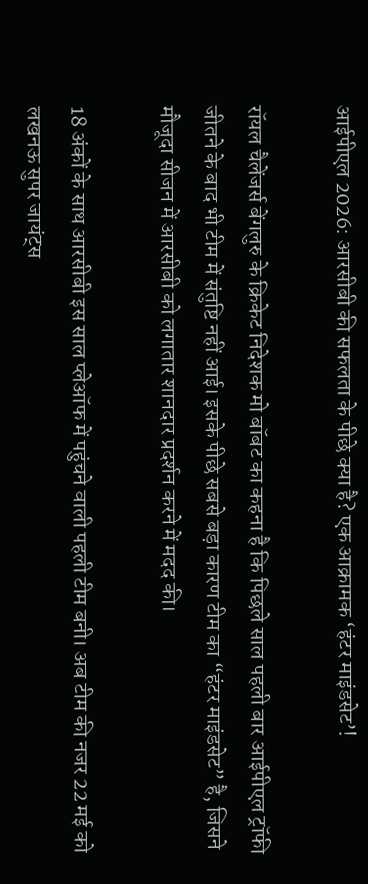आईपीएल 2026: आरसीबी की सफलता के पीछे क्या है? एक आक्रामक ‘हंटर माइंडसेट’!

रॉयल चैलेंजर्स बेंगलुरु के क्रिकेट निदेशक मो बॉबट का कहना है कि पिछले साल पहली बार आईपीएल ट्रॉफी जीतने के बाद भी टीम में संतुष्टि नहीं आई। इसके पीछे सबसे बड़ा कारण टीम का “हंटर माइंडसेट” है, जिसने मौजूदा सीजन में आरसीबी को लगातार शानदार प्रदर्शन करने में मदद की।

18 अंकों के साथ आरसीबी इस साल प्लेऑफ में पहुंचने वाली पहली टीम बनी। अब टीम की नजर 22 मई को लखनऊ सुपर जायंट्स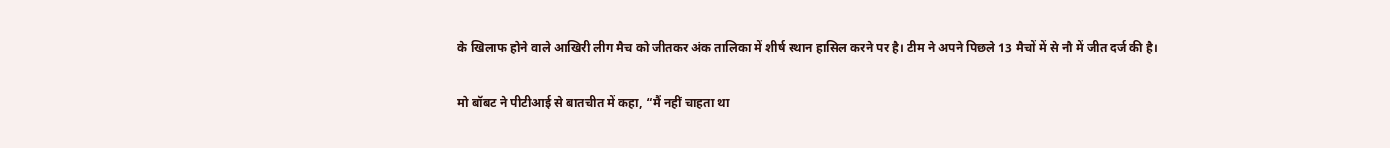के खिलाफ होने वाले आखिरी लीग मैच को जीतकर अंक तालिका में शीर्ष स्थान हासिल करने पर है। टीम ने अपने पिछले 13 मैचों में से नौ में जीत दर्ज की है।

मो बॉबट ने पीटीआई से बातचीत में कहा, “मैं नहीं चाहता था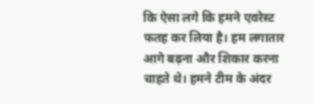कि ऐसा लगे कि हमने एवरेस्ट फतह कर लिया है। हम लगातार आगे बढ़ना और शिकार करना चाहते थे। हमने टीम के अंदर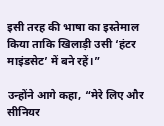इसी तरह की भाषा का इस्तेमाल किया ताकि खिलाड़ी उसी ‘हंटर माइंडसेट’ में बने रहें।”

उन्होंने आगे कहा, “मेरे लिए और सीनियर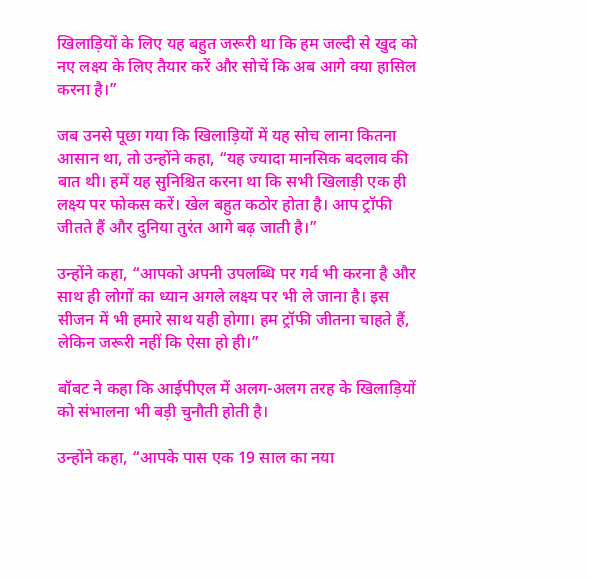खिलाड़ियों के लिए यह बहुत जरूरी था कि हम जल्दी से खुद को नए लक्ष्य के लिए तैयार करें और सोचें कि अब आगे क्या हासिल करना है।”

जब उनसे पूछा गया कि खिलाड़ियों में यह सोच लाना कितना आसान था, तो उन्होंने कहा, “यह ज्यादा मानसिक बदलाव की बात थी। हमें यह सुनिश्चित करना था कि सभी खिलाड़ी एक ही लक्ष्य पर फोकस करें। खेल बहुत कठोर होता है। आप ट्रॉफी जीतते हैं और दुनिया तुरंत आगे बढ़ जाती है।”

उन्होंने कहा, “आपको अपनी उपलब्धि पर गर्व भी करना है और साथ ही लोगों का ध्यान अगले लक्ष्य पर भी ले जाना है। इस सीजन में भी हमारे साथ यही होगा। हम ट्रॉफी जीतना चाहते हैं, लेकिन जरूरी नहीं कि ऐसा हो ही।”

बॉबट ने कहा कि आईपीएल में अलग-अलग तरह के खिलाड़ियों को संभालना भी बड़ी चुनौती होती है।

उन्होंने कहा, “आपके पास एक 19 साल का नया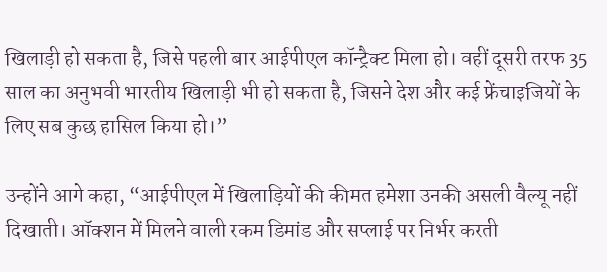खिलाड़ी हो सकता है, जिसे पहली बार आईपीएल कॉन्ट्रैक्ट मिला हो। वहीं दूसरी तरफ 35 साल का अनुभवी भारतीय खिलाड़ी भी हो सकता है, जिसने देश और कई फ्रेंचाइजियों के लिए सब कुछ हासिल किया हो।”

उन्होंने आगे कहा, “आईपीएल में खिलाड़ियों की कीमत हमेशा उनकी असली वैल्यू नहीं दिखाती। ऑक्शन में मिलने वाली रकम डिमांड और सप्लाई पर निर्भर करती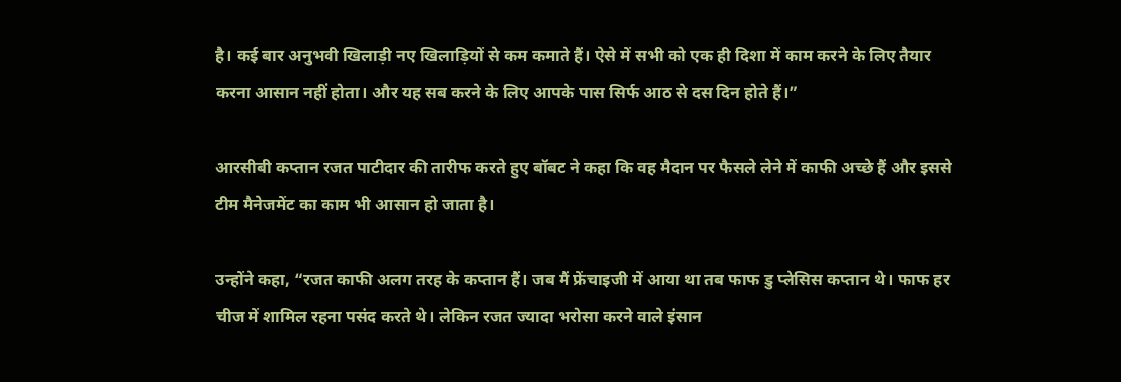है। कई बार अनुभवी खिलाड़ी नए खिलाड़ियों से कम कमाते हैं। ऐसे में सभी को एक ही दिशा में काम करने के लिए तैयार करना आसान नहीं होता। और यह सब करने के लिए आपके पास सिर्फ आठ से दस दिन होते हैं।”

आरसीबी कप्तान रजत पाटीदार की तारीफ करते हुए बॉबट ने कहा कि वह मैदान पर फैसले लेने में काफी अच्छे हैं और इससे टीम मैनेजमेंट का काम भी आसान हो जाता है।

उन्होंने कहा, “रजत काफी अलग तरह के कप्तान हैं। जब मैं फ्रेंचाइजी में आया था तब फाफ डु प्लेसिस कप्तान थे। फाफ हर चीज में शामिल रहना पसंद करते थे। लेकिन रजत ज्यादा भरोसा करने वाले इंसान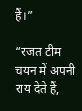हैं।”

“रजत टीम चयन में अपनी राय देते हैं,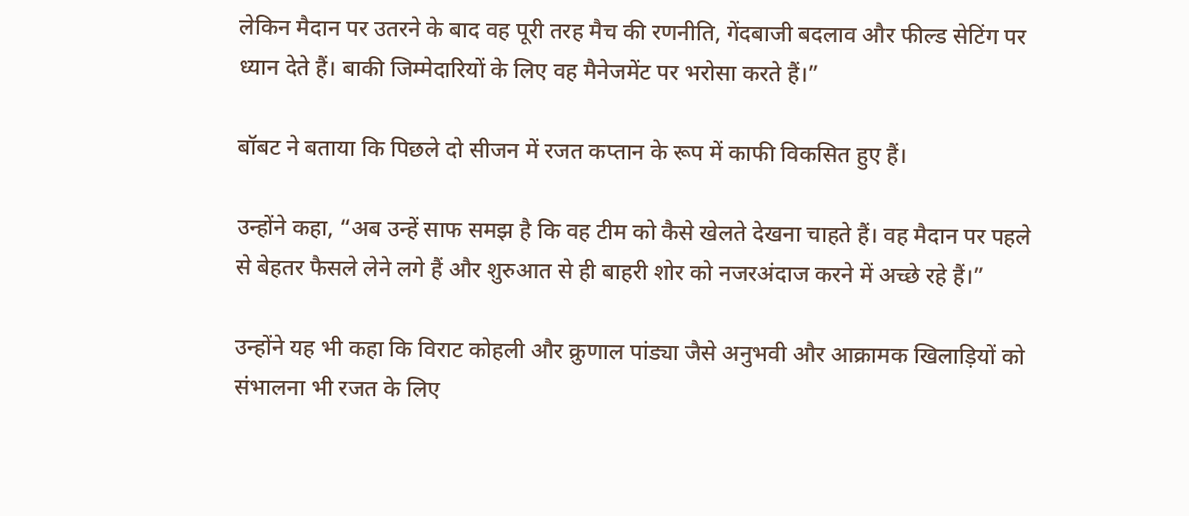लेकिन मैदान पर उतरने के बाद वह पूरी तरह मैच की रणनीति, गेंदबाजी बदलाव और फील्ड सेटिंग पर ध्यान देते हैं। बाकी जिम्मेदारियों के लिए वह मैनेजमेंट पर भरोसा करते हैं।”

बॉबट ने बताया कि पिछले दो सीजन में रजत कप्तान के रूप में काफी विकसित हुए हैं।

उन्होंने कहा, “अब उन्हें साफ समझ है कि वह टीम को कैसे खेलते देखना चाहते हैं। वह मैदान पर पहले से बेहतर फैसले लेने लगे हैं और शुरुआत से ही बाहरी शोर को नजरअंदाज करने में अच्छे रहे हैं।”

उन्होंने यह भी कहा कि विराट कोहली और क्रुणाल पांड्या जैसे अनुभवी और आक्रामक खिलाड़ियों को संभालना भी रजत के लिए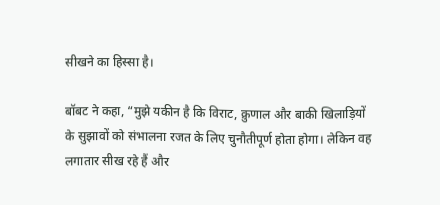सीखने का हिस्सा है।

बॉबट ने कहा, “मुझे यकीन है कि विराट, क्रुणाल और बाकी खिलाड़ियों के सुझावों को संभालना रजत के लिए चुनौतीपूर्ण होता होगा। लेकिन वह लगातार सीख रहे हैं और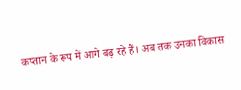कप्तान के रूप में आगे बढ़ रहे हैं। अब तक उनका विकास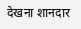देखना शानदार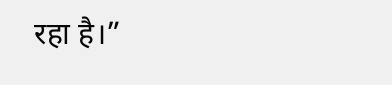रहा है।”